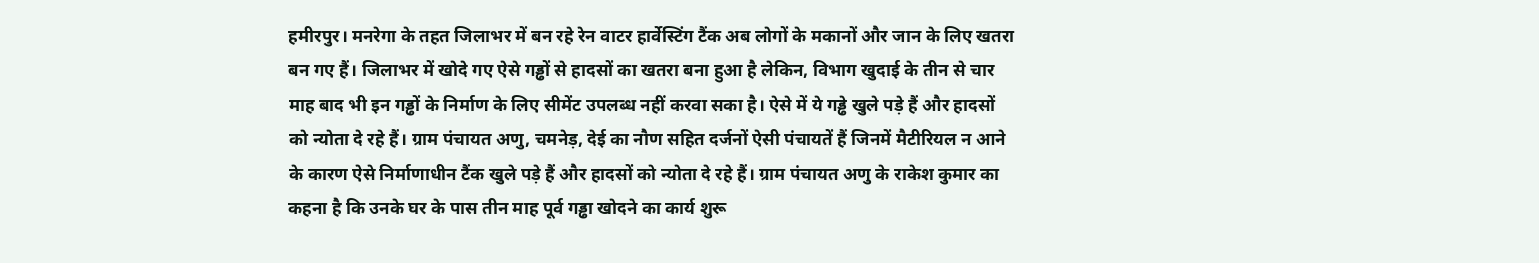हमीरपुर। मनरेगा के तहत जिलाभर में बन रहे रेन वाटर हार्वेस्टिंग टैंक अब लोगों के मकानों और जान के लिए खतरा बन गए हैं। जिलाभर में खोदे गए ऐसे गड्ढों से हादसों का खतरा बना हुआ है लेकिन, विभाग खुदाई के तीन से चार माह बाद भी इन गड्ढों के निर्माण के लिए सीमेंट उपलब्ध नहीं करवा सका है। ऐसे में ये गड्ढे खुले पड़े हैं और हादसों को न्योता दे रहे हैं। ग्राम पंचायत अणु, चमनेड़, देई का नौण सहित दर्जनों ऐसी पंचायतें हैं जिनमें मैटीरियल न आने के कारण ऐसे निर्माणाधीन टैंक खुले पड़े हैं और हादसों को न्योता दे रहे हैं। ग्राम पंचायत अणु के राकेश कुमार का कहना है कि उनके घर के पास तीन माह पूर्व गड्ढा खोदने का कार्य शुरू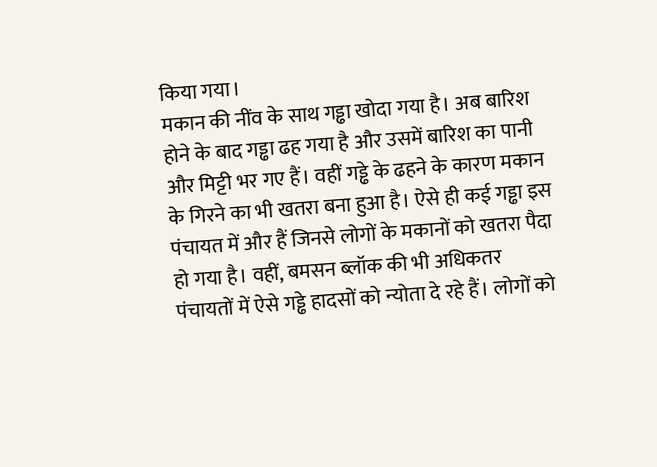किया गया।
मकान की नींव के साथ गड्ढा खोदा गया है। अब बारिश होने के बाद गड्ढा ढह गया है और उसमें बारिश का पानी और मिट्टी भर गए हैं। वहीं गड्ढे के ढहने के कारण मकान के गिरने का भी खतरा बना हुआ है। ऐसे ही कई गड्ढा इस पंचायत में और हैं जिनसे लोगों के मकानों को खतरा पैदा हो गया है। वहीं, बमसन ब्लॉक की भी अधिकतर पंचायतों में ऐसे गड्ढे हादसों को न्योता दे रहे हैं। लोगों को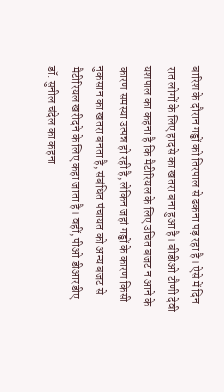बारिश के दौरान गड्ढों को तिरपाल से ढकना पड़ रहा है। ऐसे में दिन रात लोगों के लिए हादसे का खतरा बना हुआ है। बीडीओ टौणी देवी यशपाल का कहना है कि मैटीरियल के लिए उचित बजट न आने के कारण समस्या उत्पन्न हो रही है, लेकिन जहां गड्ढों के कारण किसी नुकसान का खतरा बनता है, संबंधित पंचायत को अन्य बजट से मैटीरियल खरीदने के लिए कहा जाता है। वहीं, पीओ डीआरडीए डॉ. सुनील चंदेल का कहना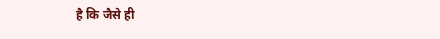है कि जैसे ही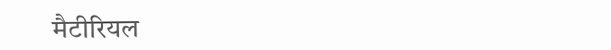मैटीरियल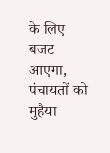के लिए बजट आएगा, पंचायतों को मुहैया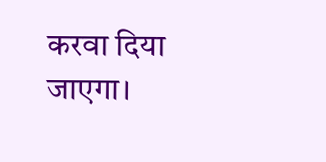करवा दिया जाएगा।